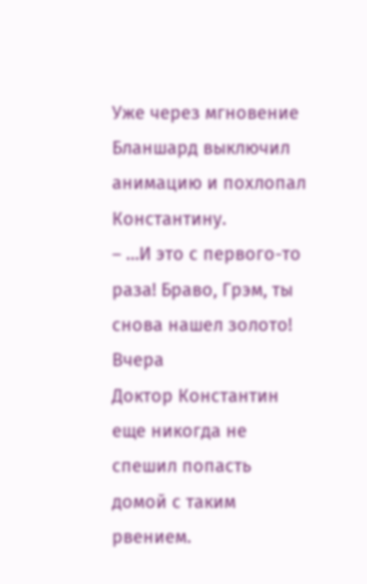Уже через мгновение Бланшард выключил анимацию и похлопал Константину.
– …И это с первого-то раза! Браво, Грэм, ты снова нашел золото!
Вчера
Доктор Константин еще никогда не спешил попасть домой с таким рвением.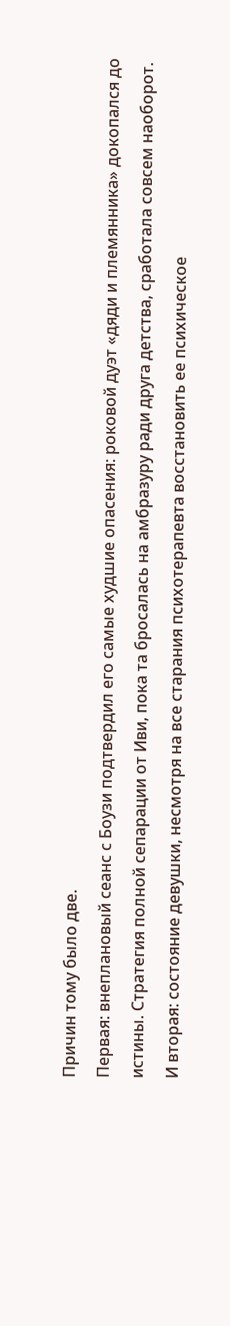Причин тому было две.
Первая: внеплановый сеанс с Боузи подтвердил его самые худшие опасения: роковой дуэт «дяди и племянника» докопался до истины. Стратегия полной сепарации от Иви, пока та бросалась на амбразуру ради друга детства, сработала совсем наоборот.
И вторая: состояние девушки, несмотря на все старания психотерапевта восстановить ее психическое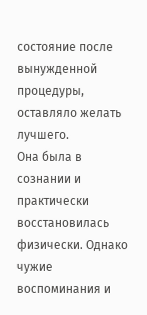состояние после вынужденной процедуры, оставляло желать лучшего.
Она была в сознании и практически восстановилась физически. Однако чужие воспоминания и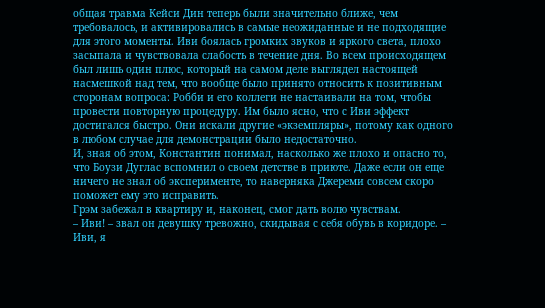общая травма Кейси Дин теперь были значительно ближе, чем требовалось, и активировались в самые неожиданные и не подходящие для этого моменты. Иви боялась громких звуков и яркого света, плохо засыпала и чувствовала слабость в течение дня. Во всем происходящем был лишь один плюс, который на самом деле выглядел настоящей насмешкой над тем, что вообще было принято относить к позитивным сторонам вопроса: Робби и его коллеги не настаивали на том, чтобы провести повторную процедуру. Им было ясно, что с Иви эффект достигался быстро. Они искали другие «экземпляры», потому как одного в любом случае для демонстрации было недостаточно.
И, зная об этом, Константин понимал, насколько же плохо и опасно то, что Боузи Дуглас вспомнил о своем детстве в приюте. Даже если он еще ничего не знал об эксперименте, то наверняка Джереми совсем скоро поможет ему это исправить.
Грэм забежал в квартиру и, наконец, смог дать волю чувствам.
– Иви! – звал он девушку тревожно, скидывая с себя обувь в коридоре. – Иви, я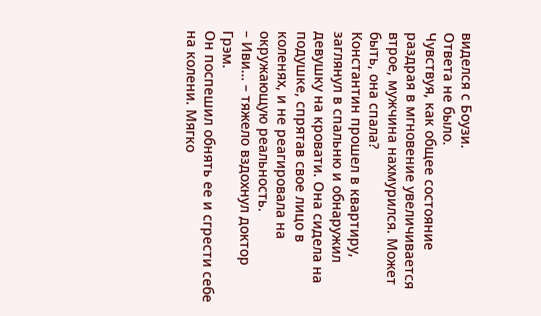виделся с Боузи.
Ответа не было.
Чувствуя, как общее состояние раздрая в мгновение увеличивается втрое, мужчина нахмурился. Может быть, она спала?
Константин прошел в квартиру, заглянул в спальню и обнаружил девушку на кровати. Она сидела на подушке, спрятав свое лицо в коленях, и не реагировала на окружающую реальность.
– Иви… – тяжело вздохнул доктор Грэм.
Он поспешил обнять ее и сгрести себе на колени. Мягко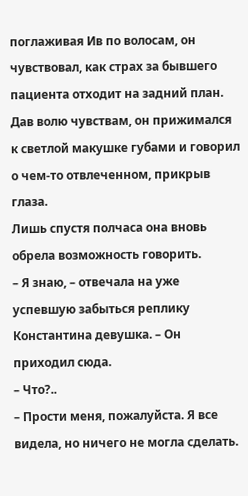поглаживая Ив по волосам, он чувствовал, как страх за бывшего пациента отходит на задний план. Дав волю чувствам, он прижимался к светлой макушке губами и говорил о чем-то отвлеченном, прикрыв глаза.
Лишь спустя полчаса она вновь обрела возможность говорить.
– Я знаю, – отвечала на уже успевшую забыться реплику Константина девушка. – Он приходил сюда.
– Что?..
– Прости меня, пожалуйста. Я все видела, но ничего не могла сделать.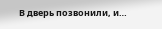В дверь позвонили, и…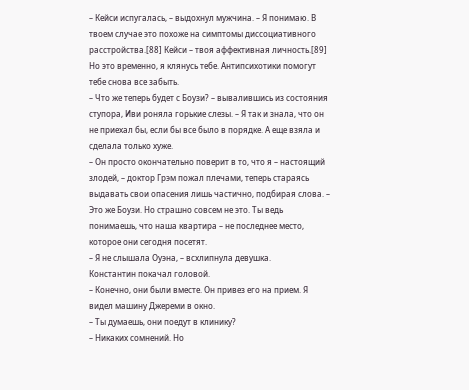– Кейси испугалась, – выдохнул мужчина. – Я понимаю. В твоем случае это похоже на симптомы диссоциативного расстройства.[88] Кейси – твоя аффективная личность.[89] Но это временно, я клянусь тебе. Антипсихотики помогут тебе снова все забыть.
– Что же теперь будет с Боузи? – вывалившись из состояния ступора, Иви роняла горькие слезы. – Я так и знала, что он не приехал бы, если бы все было в порядке. А еще взяла и сделала только хуже.
– Он просто окончательно поверит в то, что я – настоящий злодей, – доктор Грэм пожал плечами, теперь стараясь выдавать свои опасения лишь частично, подбирая слова. – Это же Боузи. Но страшно совсем не это. Ты ведь понимаешь, что наша квартира – не последнее место, которое они сегодня посетят.
– Я не слышала Оуэна, – всхлипнула девушка.
Константин покачал головой.
– Конечно, они были вместе. Он привез его на прием. Я видел машину Джереми в окно.
– Ты думаешь, они поедут в клинику?
– Никаких сомнений. Но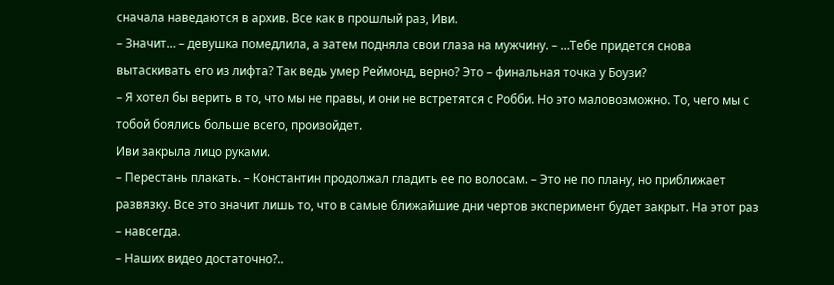сначала наведаются в архив. Все как в прошлый раз, Иви.
– Значит… – девушка помедлила, а затем подняла свои глаза на мужчину. – …Тебе придется снова вытаскивать его из лифта? Так ведь умер Реймонд, верно? Это – финальная точка у Боузи?
– Я хотел бы верить в то, что мы не правы, и они не встретятся с Робби. Но это маловозможно. То, чего мы с тобой боялись больше всего, произойдет.
Иви закрыла лицо руками.
– Перестань плакать. – Константин продолжал гладить ее по волосам. – Это не по плану, но приближает развязку. Все это значит лишь то, что в самые ближайшие дни чертов эксперимент будет закрыт. На этот раз – навсегда.
– Наших видео достаточно?..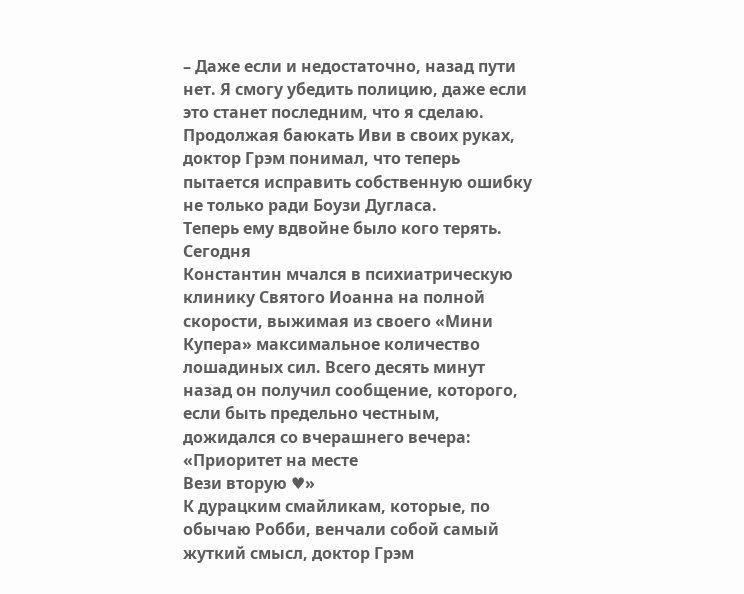– Даже если и недостаточно, назад пути нет. Я смогу убедить полицию, даже если это станет последним, что я сделаю.
Продолжая баюкать Иви в своих руках, доктор Грэм понимал, что теперь пытается исправить собственную ошибку не только ради Боузи Дугласа.
Теперь ему вдвойне было кого терять.
Сегодня
Константин мчался в психиатрическую клинику Святого Иоанна на полной скорости, выжимая из своего «Мини Купера» максимальное количество лошадиных сил. Всего десять минут назад он получил сообщение, которого, если быть предельно честным, дожидался со вчерашнего вечера:
«Приоритет на месте
Вези вторую ♥»
К дурацким смайликам, которые, по обычаю Робби, венчали собой самый жуткий смысл, доктор Грэм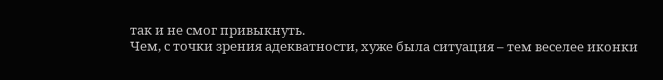так и не смог привыкнуть.
Чем, с точки зрения адекватности, хуже была ситуация – тем веселее иконки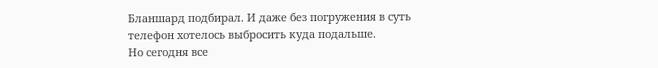Бланшард подбирал. И даже без погружения в суть телефон хотелось выбросить куда подальше.
Но сегодня все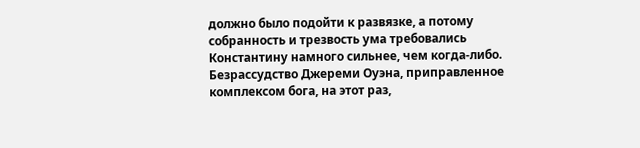должно было подойти к развязке, а потому собранность и трезвость ума требовались Константину намного сильнее, чем когда-либо.
Безрассудство Джереми Оуэна, приправленное комплексом бога, на этот раз,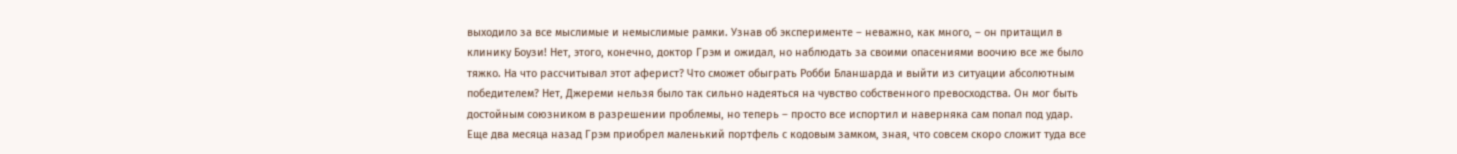выходило за все мыслимые и немыслимые рамки. Узнав об эксперименте – неважно, как много, – он притащил в клинику Боузи! Нет, этого, конечно, доктор Грэм и ожидал, но наблюдать за своими опасениями воочию все же было тяжко. На что рассчитывал этот аферист? Что сможет обыграть Робби Бланшарда и выйти из ситуации абсолютным победителем? Нет, Джереми нельзя было так сильно надеяться на чувство собственного превосходства. Он мог быть достойным союзником в разрешении проблемы, но теперь – просто все испортил и наверняка сам попал под удар.
Еще два месяца назад Грэм приобрел маленький портфель с кодовым замком, зная, что совсем скоро сложит туда все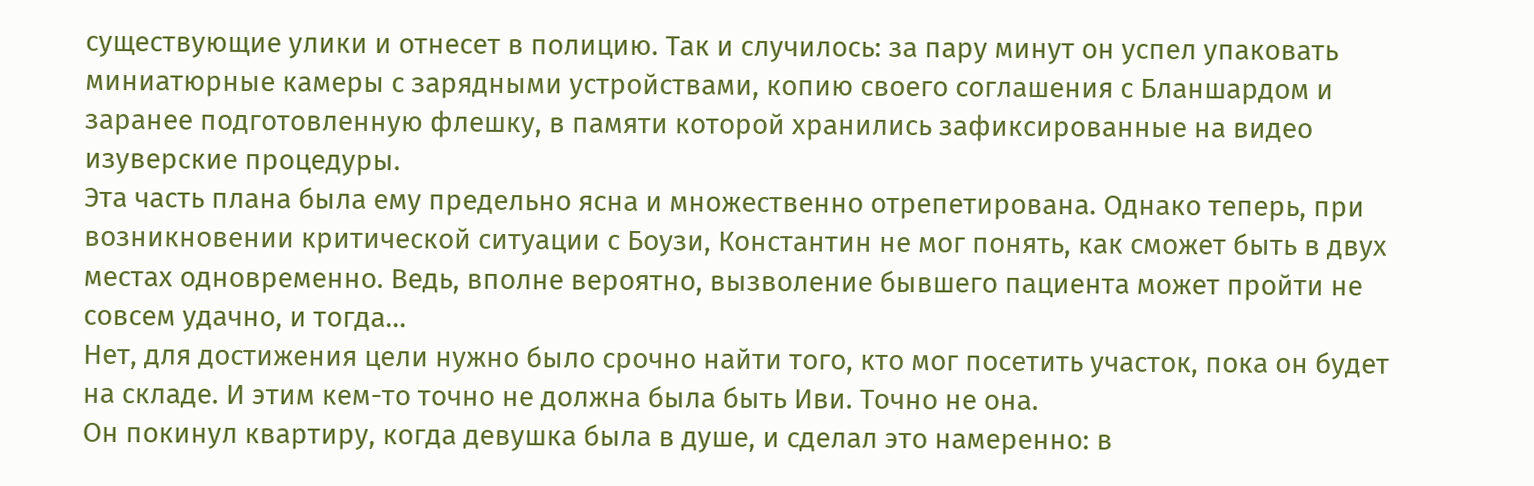существующие улики и отнесет в полицию. Так и случилось: за пару минут он успел упаковать миниатюрные камеры с зарядными устройствами, копию своего соглашения с Бланшардом и заранее подготовленную флешку, в памяти которой хранились зафиксированные на видео изуверские процедуры.
Эта часть плана была ему предельно ясна и множественно отрепетирована. Однако теперь, при возникновении критической ситуации с Боузи, Константин не мог понять, как сможет быть в двух местах одновременно. Ведь, вполне вероятно, вызволение бывшего пациента может пройти не совсем удачно, и тогда…
Нет, для достижения цели нужно было срочно найти того, кто мог посетить участок, пока он будет на складе. И этим кем-то точно не должна была быть Иви. Точно не она.
Он покинул квартиру, когда девушка была в душе, и сделал это намеренно: в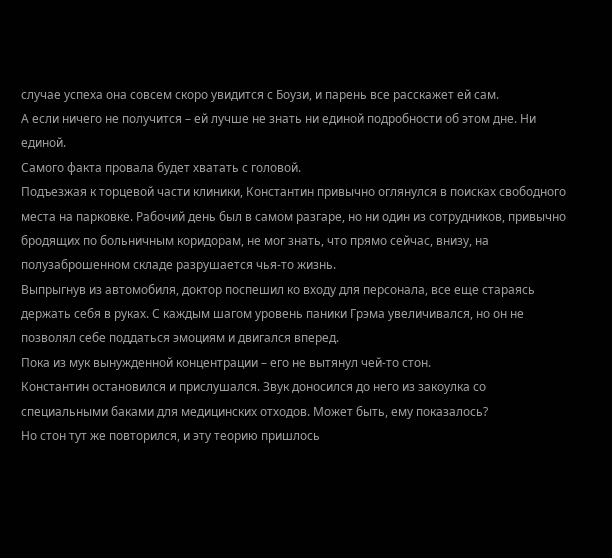случае успеха она совсем скоро увидится с Боузи, и парень все расскажет ей сам.
А если ничего не получится – ей лучше не знать ни единой подробности об этом дне. Ни единой.
Самого факта провала будет хватать с головой.
Подъезжая к торцевой части клиники, Константин привычно оглянулся в поисках свободного места на парковке. Рабочий день был в самом разгаре, но ни один из сотрудников, привычно бродящих по больничным коридорам, не мог знать, что прямо сейчас, внизу, на полузаброшенном складе разрушается чья-то жизнь.
Выпрыгнув из автомобиля, доктор поспешил ко входу для персонала, все еще стараясь держать себя в руках. С каждым шагом уровень паники Грэма увеличивался, но он не позволял себе поддаться эмоциям и двигался вперед.
Пока из мук вынужденной концентрации – его не вытянул чей-то стон.
Константин остановился и прислушался. Звук доносился до него из закоулка со специальными баками для медицинских отходов. Может быть, ему показалось?
Но стон тут же повторился, и эту теорию пришлось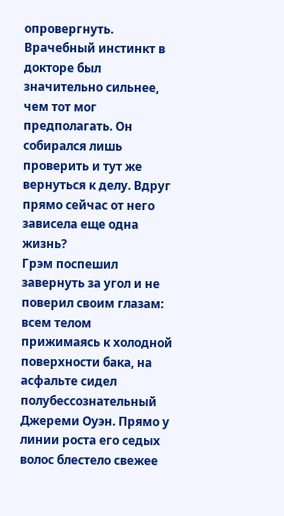опровергнуть.
Врачебный инстинкт в докторе был значительно сильнее, чем тот мог предполагать. Он собирался лишь проверить и тут же вернуться к делу. Вдруг прямо сейчас от него зависела еще одна жизнь?
Грэм поспешил завернуть за угол и не поверил своим глазам: всем телом прижимаясь к холодной поверхности бака, на асфальте сидел полубессознательный Джереми Оуэн. Прямо у линии роста его седых волос блестело свежее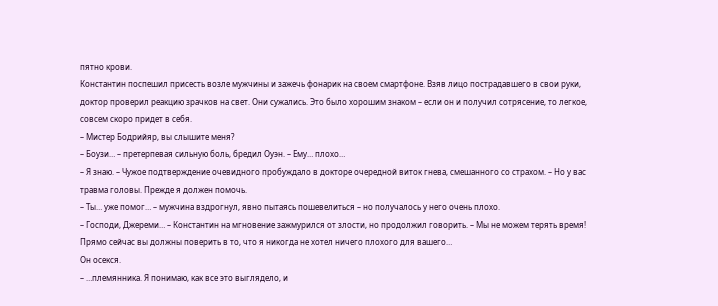пятно крови.
Константин поспешил присесть возле мужчины и зажечь фонарик на своем смартфоне. Взяв лицо пострадавшего в свои руки, доктор проверил реакцию зрачков на свет. Они сужались. Это было хорошим знаком – если он и получил сотрясение, то легкое, совсем скоро придет в себя.
– Мистер Бодрийяр, вы слышите меня?
– Боузи… – претерпевая сильную боль, бредил Оуэн. – Ему… плохо…
– Я знаю. – Чужое подтверждение очевидного пробуждало в докторе очередной виток гнева, смешанного со страхом. – Но у вас травма головы. Прежде я должен помочь.
– Ты… уже помог… – мужчина вздрогнул, явно пытаясь пошевелиться – но получалось у него очень плохо.
– Господи, Джереми… – Константин на мгновение зажмурился от злости, но продолжил говорить. – Мы не можем терять время! Прямо сейчас вы должны поверить в то, что я никогда не хотел ничего плохого для вашего…
Он осекся.
– …племянника. Я понимаю, как все это выглядело, и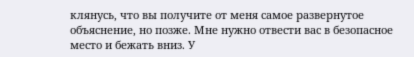клянусь, что вы получите от меня самое развернутое объяснение, но позже. Мне нужно отвести вас в безопасное место и бежать вниз. У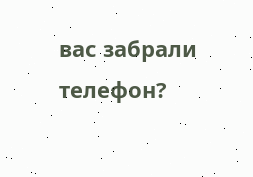вас забрали телефон?